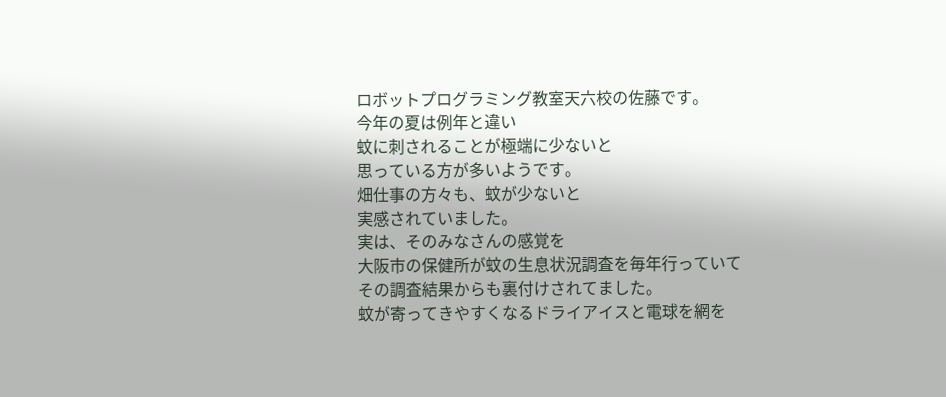ロボットプログラミング教室天六校の佐藤です。
今年の夏は例年と違い
蚊に刺されることが極端に少ないと
思っている方が多いようです。
畑仕事の方々も、蚊が少ないと
実感されていました。
実は、そのみなさんの感覚を
大阪市の保健所が蚊の生息状況調査を毎年行っていて
その調査結果からも裏付けされてました。
蚊が寄ってきやすくなるドライアイスと電球を網を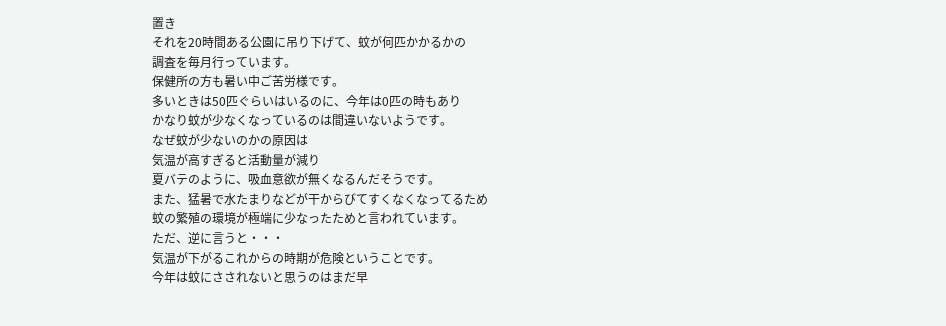置き
それを20時間ある公園に吊り下げて、蚊が何匹かかるかの
調査を毎月行っています。
保健所の方も暑い中ご苦労様です。
多いときは50匹ぐらいはいるのに、今年は0匹の時もあり
かなり蚊が少なくなっているのは間違いないようです。
なぜ蚊が少ないのかの原因は
気温が高すぎると活動量が減り
夏バテのように、吸血意欲が無くなるんだそうです。
また、猛暑で水たまりなどが干からびてすくなくなってるため
蚊の繁殖の環境が極端に少なったためと言われています。
ただ、逆に言うと・・・
気温が下がるこれからの時期が危険ということです。
今年は蚊にさされないと思うのはまだ早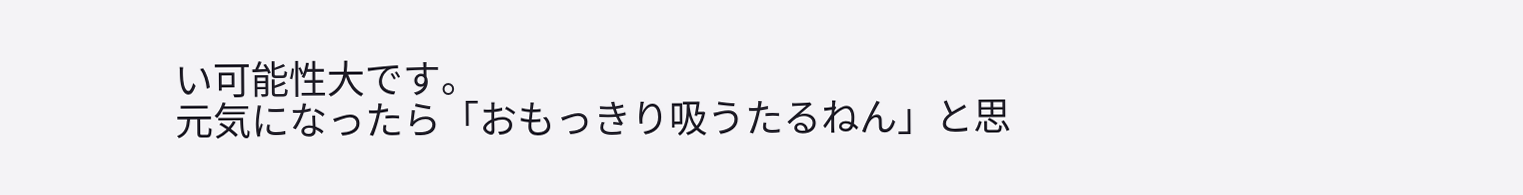い可能性大です。
元気になったら「おもっきり吸うたるねん」と思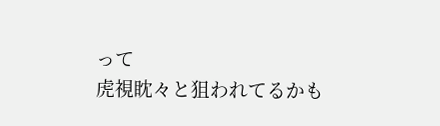って
虎視眈々と狙われてるかも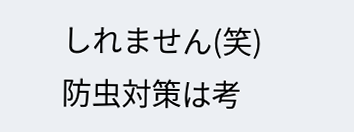しれません(笑)
防虫対策は考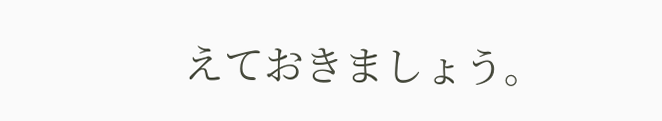えておきましょう。